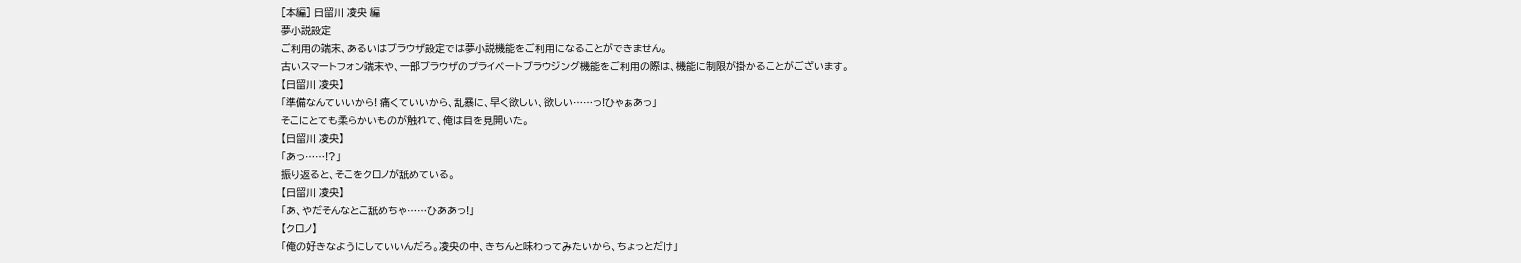[本編] 日留川 凌央 編
夢小説設定
ご利用の端末、あるいはブラウザ設定では夢小説機能をご利用になることができません。
古いスマートフォン端末や、一部ブラウザのプライベートブラウジング機能をご利用の際は、機能に制限が掛かることがございます。
【日留川 凌央】
「準備なんていいから! 痛くていいから、乱暴に、早く欲しい、欲しい……っ!ひゃぁあっ」
そこにとても柔らかいものが触れて、俺は目を見開いた。
【日留川 凌央】
「あっ……!?」
振り返ると、そこをクロノが舐めている。
【日留川 凌央】
「あ、やだそんなとこ舐めちゃ……ひああっ!」
【クロノ】
「俺の好きなようにしていいんだろ。凌央の中、きちんと味わってみたいから、ちょっとだけ」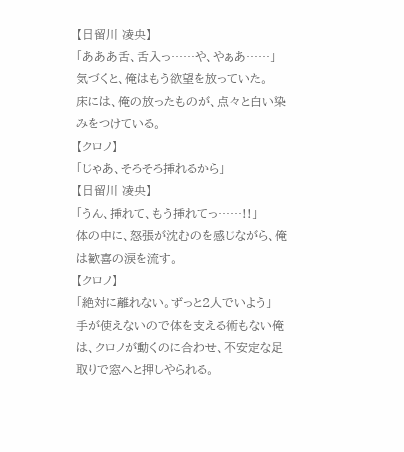【日留川 凌央】
「あああ舌、舌入っ……や、やぁあ……」
気づくと、俺はもう欲望を放っていた。
床には、俺の放ったものが、点々と白い染みをつけている。
【クロノ】
「じゃあ、そろそろ挿れるから」
【日留川 凌央】
「うん、挿れて、もう挿れてっ……!!」
体の中に、怒張が沈むのを感じながら、俺は歓喜の涙を流す。
【クロノ】
「絶対に離れない。ずっと2人でいよう」
手が使えないので体を支える術もない俺は、クロノが動くのに合わせ、不安定な足取りで窓へと押しやられる。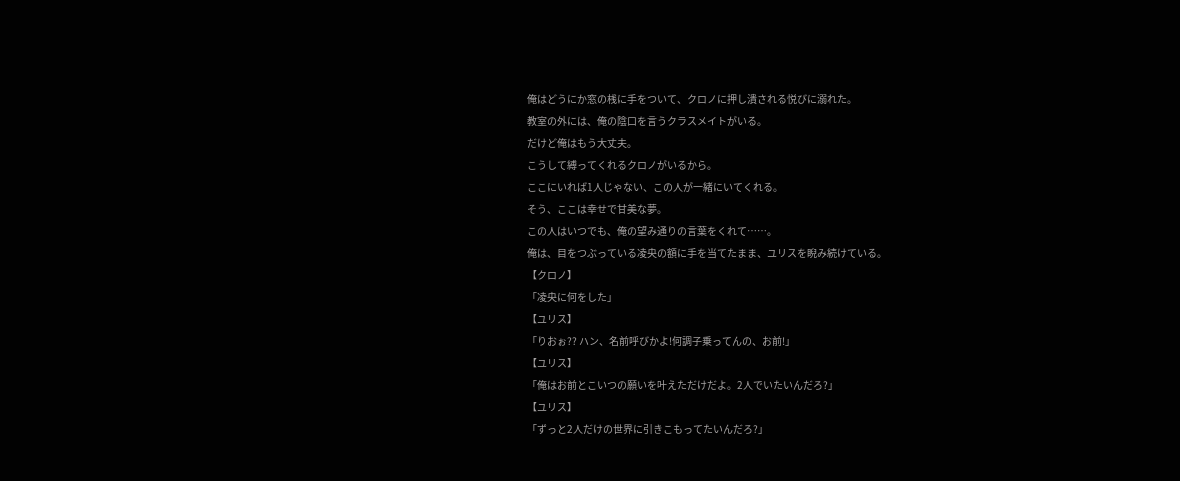俺はどうにか窓の桟に手をついて、クロノに押し潰される悦びに溺れた。
教室の外には、俺の陰口を言うクラスメイトがいる。
だけど俺はもう大丈夫。
こうして縛ってくれるクロノがいるから。
ここにいれば1人じゃない、この人が一緒にいてくれる。
そう、ここは幸せで甘美な夢。
この人はいつでも、俺の望み通りの言葉をくれて……。
俺は、目をつぶっている凌央の額に手を当てたまま、ユリスを睨み続けている。
【クロノ】
「凌央に何をした」
【ユリス】
「りおぉ?? ハン、名前呼びかよ!何調子乗ってんの、お前!」
【ユリス】
「俺はお前とこいつの願いを叶えただけだよ。2人でいたいんだろ?」
【ユリス】
「ずっと2人だけの世界に引きこもってたいんだろ?」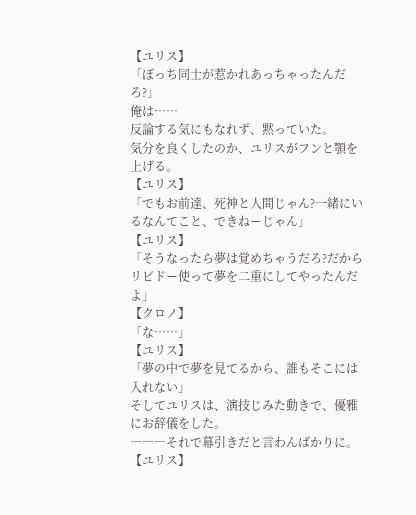【ユリス】
「ぼっち同士が惹かれあっちゃったんだろ?」
俺は……
反論する気にもなれず、黙っていた。
気分を良くしたのか、ユリスがフンと顎を上げる。
【ユリス】
「でもお前達、死神と人間じゃん?一緒にいるなんてこと、できねーじゃん」
【ユリス】
「そうなったら夢は覚めちゃうだろ?だからリビドー使って夢を二重にしてやったんだよ」
【クロノ】
「な……」
【ユリス】
「夢の中で夢を見てるから、誰もそこには入れない」
そしてユリスは、演技じみた動きで、優雅にお辞儀をした。
―――それで幕引きだと言わんばかりに。
【ユリス】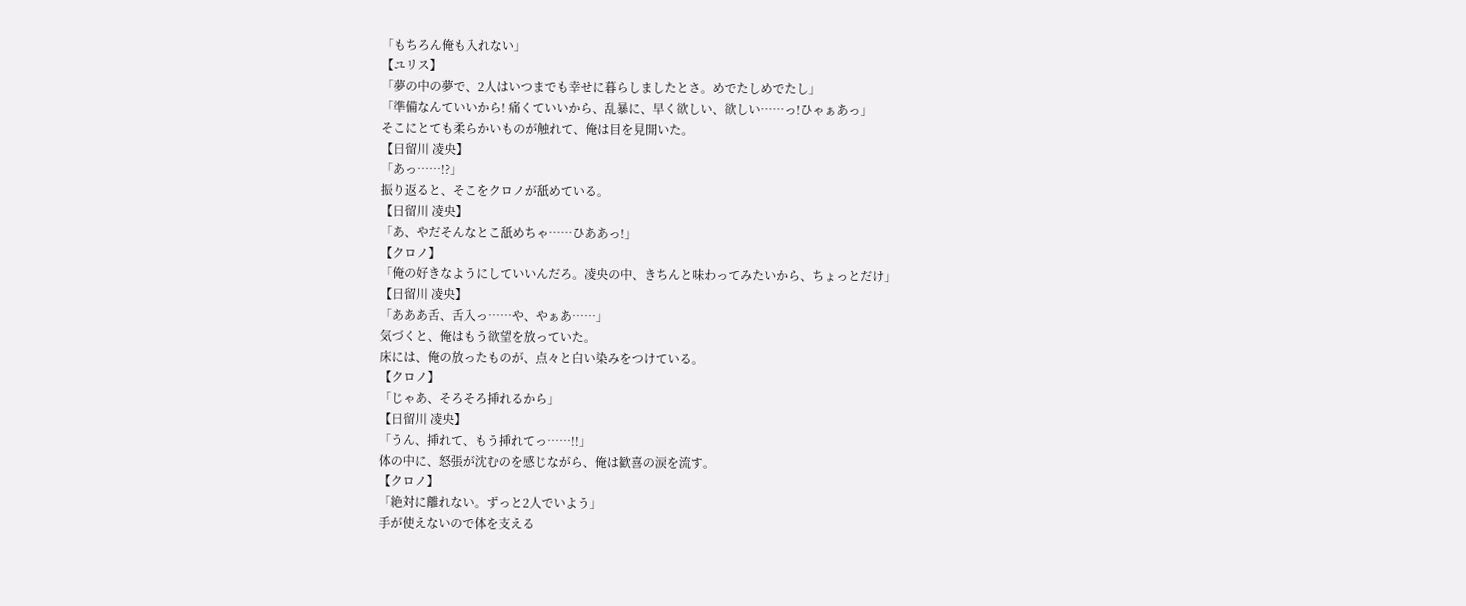「もちろん俺も入れない」
【ユリス】
「夢の中の夢で、2人はいつまでも幸せに暮らしましたとさ。めでたしめでたし」
「準備なんていいから! 痛くていいから、乱暴に、早く欲しい、欲しい……っ!ひゃぁあっ」
そこにとても柔らかいものが触れて、俺は目を見開いた。
【日留川 凌央】
「あっ……!?」
振り返ると、そこをクロノが舐めている。
【日留川 凌央】
「あ、やだそんなとこ舐めちゃ……ひああっ!」
【クロノ】
「俺の好きなようにしていいんだろ。凌央の中、きちんと味わってみたいから、ちょっとだけ」
【日留川 凌央】
「あああ舌、舌入っ……や、やぁあ……」
気づくと、俺はもう欲望を放っていた。
床には、俺の放ったものが、点々と白い染みをつけている。
【クロノ】
「じゃあ、そろそろ挿れるから」
【日留川 凌央】
「うん、挿れて、もう挿れてっ……!!」
体の中に、怒張が沈むのを感じながら、俺は歓喜の涙を流す。
【クロノ】
「絶対に離れない。ずっと2人でいよう」
手が使えないので体を支える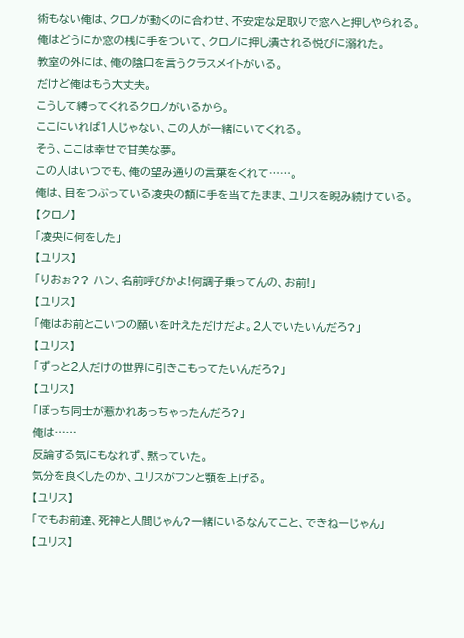術もない俺は、クロノが動くのに合わせ、不安定な足取りで窓へと押しやられる。
俺はどうにか窓の桟に手をついて、クロノに押し潰される悦びに溺れた。
教室の外には、俺の陰口を言うクラスメイトがいる。
だけど俺はもう大丈夫。
こうして縛ってくれるクロノがいるから。
ここにいれば1人じゃない、この人が一緒にいてくれる。
そう、ここは幸せで甘美な夢。
この人はいつでも、俺の望み通りの言葉をくれて……。
俺は、目をつぶっている凌央の額に手を当てたまま、ユリスを睨み続けている。
【クロノ】
「凌央に何をした」
【ユリス】
「りおぉ?? ハン、名前呼びかよ!何調子乗ってんの、お前!」
【ユリス】
「俺はお前とこいつの願いを叶えただけだよ。2人でいたいんだろ?」
【ユリス】
「ずっと2人だけの世界に引きこもってたいんだろ?」
【ユリス】
「ぼっち同士が惹かれあっちゃったんだろ?」
俺は……
反論する気にもなれず、黙っていた。
気分を良くしたのか、ユリスがフンと顎を上げる。
【ユリス】
「でもお前達、死神と人間じゃん?一緒にいるなんてこと、できねーじゃん」
【ユリス】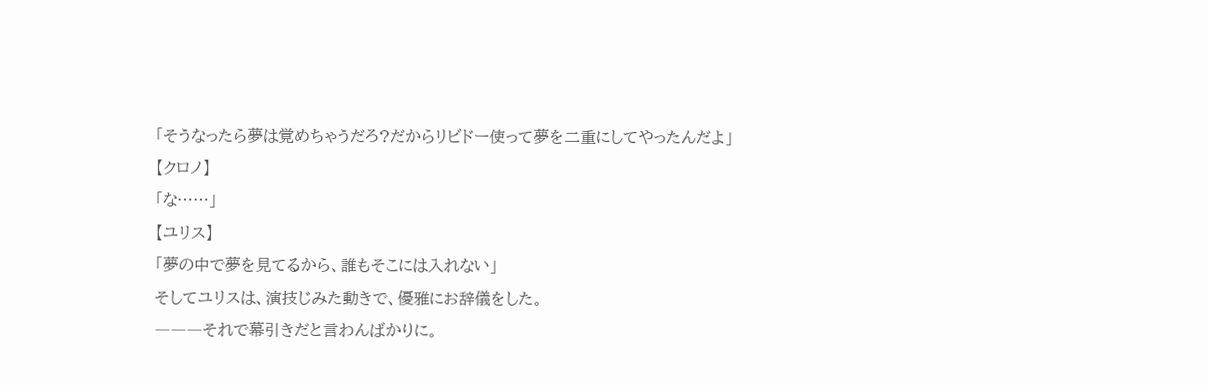「そうなったら夢は覚めちゃうだろ?だからリビドー使って夢を二重にしてやったんだよ」
【クロノ】
「な……」
【ユリス】
「夢の中で夢を見てるから、誰もそこには入れない」
そしてユリスは、演技じみた動きで、優雅にお辞儀をした。
―――それで幕引きだと言わんばかりに。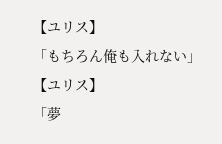【ユリス】
「もちろん俺も入れない」
【ユリス】
「夢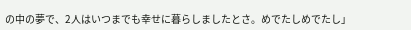の中の夢で、2人はいつまでも幸せに暮らしましたとさ。めでたしめでたし」